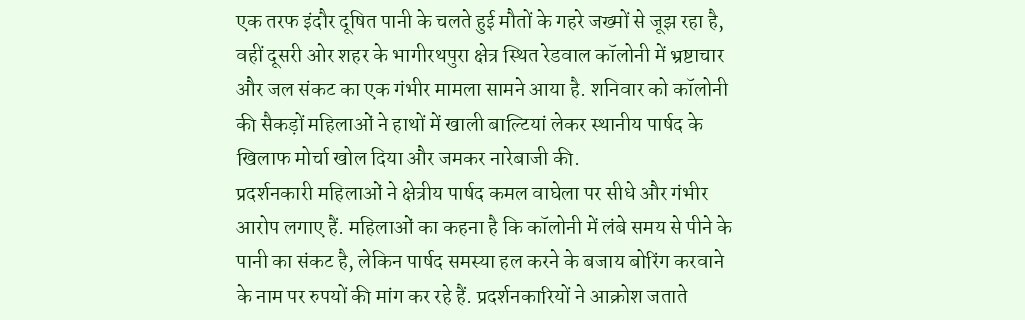एक तरफ इंदौर दूषित पानी के चलते हुई मौतों के गहरे जख्मों से जूझ रहा है, वहीं दूसरी ओर शहर के भागीरथपुरा क्षेत्र स्थित रेडवाल कॉलोनी में भ्रष्टाचार और जल संकट का एक गंभीर मामला सामने आया है. शनिवार को कॉलोनी की सैकड़ों महिलाओं ने हाथों में खाली बाल्टियां लेकर स्थानीय पार्षद के खिलाफ मोर्चा खोल दिया और जमकर नारेबाजी की.
प्रदर्शनकारी महिलाओं ने क्षेत्रीय पार्षद कमल वाघेला पर सीधे और गंभीर आरोप लगाए हैं. महिलाओं का कहना है कि कॉलोनी में लंबे समय से पीने के पानी का संकट है, लेकिन पार्षद समस्या हल करने के बजाय बोरिंग करवाने के नाम पर रुपयों की मांग कर रहे हैं. प्रदर्शनकारियों ने आक्रोश जताते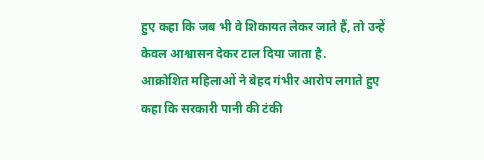हुए कहा कि जब भी वे शिकायत लेकर जाते हैं, तो उन्हें केवल आश्वासन देकर टाल दिया जाता है.
आक्रोशित महिलाओं ने बेहद गंभीर आरोप लगाते हुए कहा कि सरकारी पानी की टंकी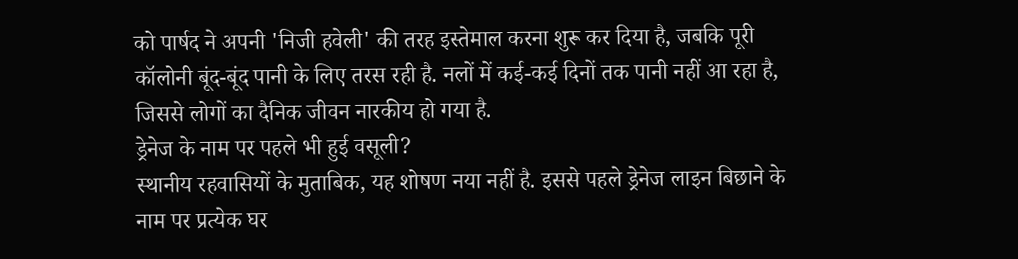को पार्षद ने अपनी 'निजी हवेली' की तरह इस्तेमाल करना शुरू कर दिया है, जबकि पूरी कॉलोनी बूंद-बूंद पानी के लिए तरस रही है. नलों में कई-कई दिनों तक पानी नहीं आ रहा है, जिससे लोगों का दैनिक जीवन नारकीय हो गया है.
ड्रेनेज के नाम पर पहले भी हुई वसूली?
स्थानीय रहवासियों के मुताबिक, यह शोषण नया नहीं है. इससे पहले ड्रेनेज लाइन बिछाने के नाम पर प्रत्येक घर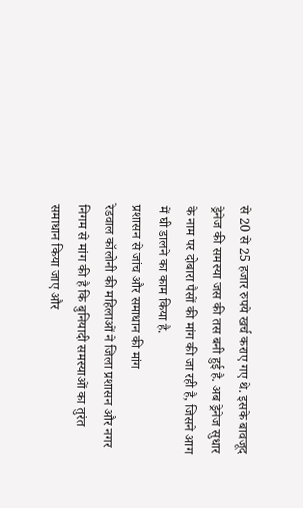से 20 से 25 हजार रुपये खर्च कराए गए थे. इसके बावजूद ड्रेनेज की समस्या जस की तस बनी हुई है. अब ड्रेनेज सुधार के नाम पर दोबारा पैसों की मांग की जा रही है, जिसने आग में घी डालने का काम किया है.
प्रशासन से जांच और समाधान की मांग
रेडवाल कॉलोनी की महिलाओं ने जिला प्रशासन और नगर निगम से मांग की है कि बुनियादी समस्याओं का तुरंत समाधान किया जाए और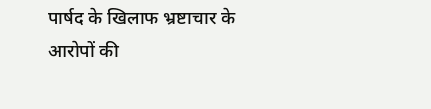पार्षद के खिलाफ भ्रष्टाचार के आरोपों की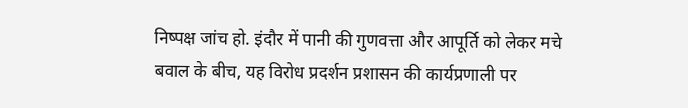निष्पक्ष जांच हो. इंदौर में पानी की गुणवत्ता और आपूर्ति को लेकर मचे बवाल के बीच, यह विरोध प्रदर्शन प्रशासन की कार्यप्रणाली पर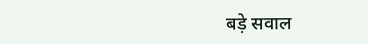बड़े सवाल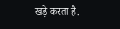खड़े करता है.